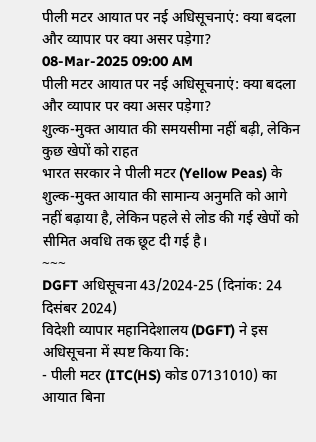पीली मटर आयात पर नई अधिसूचनाएं: क्या बदला और व्यापार पर क्या असर पड़ेगा?
08-Mar-2025 09:00 AM
पीली मटर आयात पर नई अधिसूचनाएं: क्या बदला और व्यापार पर क्या असर पड़ेगा?
शुल्क-मुक्त आयात की समयसीमा नहीं बढ़ी, लेकिन कुछ खेपों को राहत
भारत सरकार ने पीली मटर (Yellow Peas) के शुल्क-मुक्त आयात की सामान्य अनुमति को आगे नहीं बढ़ाया है, लेकिन पहले से लोड की गई खेपों को सीमित अवधि तक छूट दी गई है।
~~~
DGFT अधिसूचना 43/2024-25 (दिनांक: 24 दिसंबर 2024)
विदेशी व्यापार महानिदेशालय (DGFT) ने इस अधिसूचना में स्पष्ट किया कि:
- पीली मटर (ITC(HS) कोड 07131010) का आयात बिना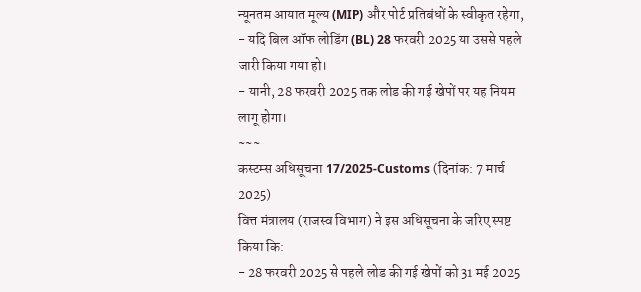न्यूनतम आयात मूल्य (MIP) और पोर्ट प्रतिबंधों के स्वीकृत रहेगा,
- यदि बिल ऑफ लोडिंग (BL) 28 फरवरी 2025 या उससे पहले जारी किया गया हो।
- यानी, 28 फरवरी 2025 तक लोड की गई खेपों पर यह नियम लागू होगा।
~~~
कस्टम्स अधिसूचना 17/2025-Customs (दिनांक: 7 मार्च 2025)
वित्त मंत्रालय (राजस्व विभाग) ने इस अधिसूचना के जरिए स्पष्ट किया कि:
- 28 फरवरी 2025 से पहले लोड की गई खेपों को 31 मई 2025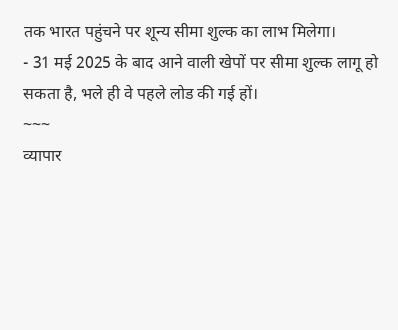तक भारत पहुंचने पर शून्य सीमा शुल्क का लाभ मिलेगा।
- 31 मई 2025 के बाद आने वाली खेपों पर सीमा शुल्क लागू हो सकता है, भले ही वे पहले लोड की गई हों।
~~~
व्यापार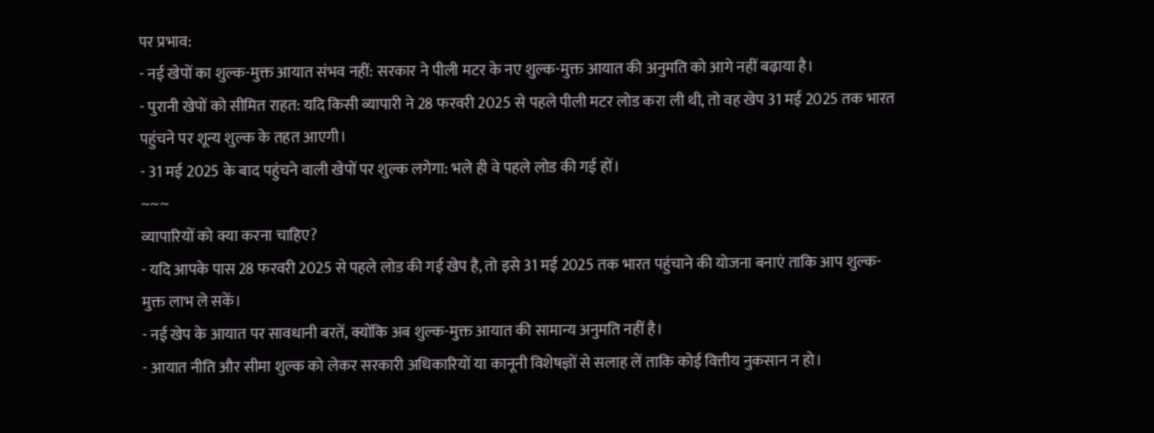पर प्रभाव:
- नई खेपों का शुल्क-मुक्त आयात संभव नहीं: सरकार ने पीली मटर के नए शुल्क-मुक्त आयात की अनुमति को आगे नहीं बढ़ाया है।
- पुरानी खेपों को सीमित राहत: यदि किसी व्यापारी ने 28 फरवरी 2025 से पहले पीली मटर लोड करा ली थी, तो वह खेप 31 मई 2025 तक भारत पहुंचने पर शून्य शुल्क के तहत आएगी।
- 31 मई 2025 के बाद पहुंचने वाली खेपों पर शुल्क लगेगा: भले ही वे पहले लोड की गई हों।
~~~
व्यापारियों को क्या करना चाहिए?
- यदि आपके पास 28 फरवरी 2025 से पहले लोड की गई खेप है, तो इसे 31 मई 2025 तक भारत पहुंचाने की योजना बनाएं ताकि आप शुल्क-मुक्त लाभ ले सकें।
- नई खेप के आयात पर सावधानी बरतें, क्योंकि अब शुल्क-मुक्त आयात की सामान्य अनुमति नहीं है।
- आयात नीति और सीमा शुल्क को लेकर सरकारी अधिकारियों या कानूनी विशेषज्ञों से सलाह लें ताकि कोई वित्तीय नुकसान न हो।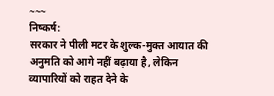~~~
निष्कर्ष:
सरकार ने पीली मटर के शुल्क-मुक्त आयात की अनुमति को आगे नहीं बढ़ाया है, लेकिन व्यापारियों को राहत देने के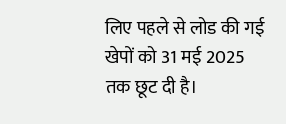लिए पहले से लोड की गई खेपों को 31 मई 2025 तक छूट दी है।